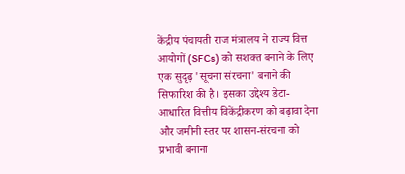केंद्रीय पंचायती राज मंत्रालय ने राज्य वित्त आयोगों (SFCs) को सशक्त बनाने के लिए एक सुदृढ़ 'सूचना संरचना' बनाने की सिफारिश की है। इसका उद्देश्य डेटा-आधारित वित्तीय विकेंद्रीकरण को बढ़ावा देना और जमीनी स्तर पर शासन-संरचना को प्रभावी बनाना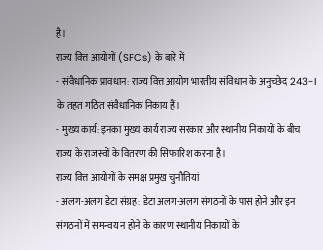है।
राज्य वित्त आयोगों (SFCs) के बारे में
- संवैधानिक प्रावधान: राज्य वित्त आयोग भारतीय संविधान के अनुच्छेद 243-I के तहत गठित संवैधानिक निकाय हैं।
- मुख्य कार्य: इनका मुख्य कार्य राज्य सरकार और स्थानीय निकायों के बीच राज्य के राजस्वों के वितरण की सिफारिश करना है।
राज्य वित्त आयोगों के समक्ष प्रमुख चुनौतियां
- अलग-अलग डेटा संग्रह: डेटा अलग-अलग संगठनों के पास होने और इन संगठनों में समन्वय न होने के कारण स्थानीय निकायों के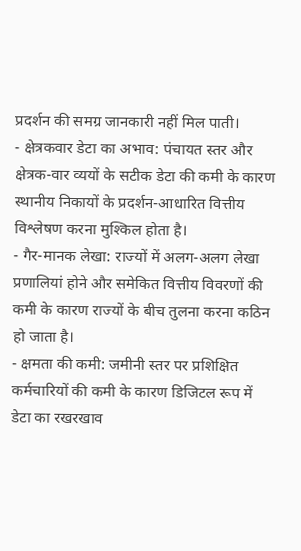प्रदर्शन की समग्र जानकारी नहीं मिल पाती।
- क्षेत्रकवार डेटा का अभाव: पंचायत स्तर और क्षेत्रक-वार व्ययों के सटीक डेटा की कमी के कारण स्थानीय निकायों के प्रदर्शन-आधारित वित्तीय विश्लेषण करना मुश्किल होता है।
- गैर-मानक लेखा: राज्यों में अलग-अलग लेखा प्रणालियां होने और समेकित वित्तीय विवरणों की कमी के कारण राज्यों के बीच तुलना करना कठिन हो जाता है।
- क्षमता की कमी: जमीनी स्तर पर प्रशिक्षित कर्मचारियों की कमी के कारण डिजिटल रूप में डेटा का रखरखाव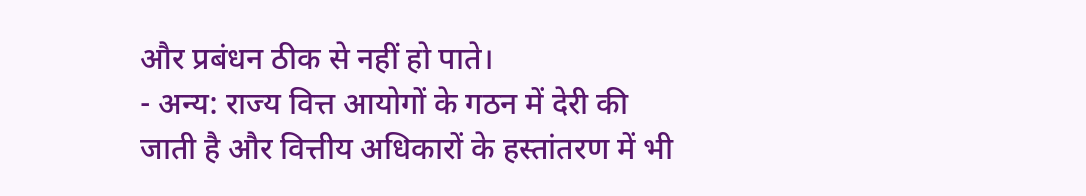और प्रबंधन ठीक से नहीं हो पाते।
- अन्य: राज्य वित्त आयोगों के गठन में देरी की जाती है और वित्तीय अधिकारों के हस्तांतरण में भी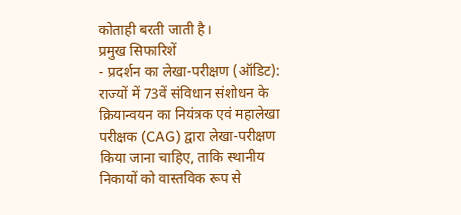कोताही बरती जाती है।
प्रमुख सिफारिशें
- प्रदर्शन का लेखा-परीक्षण (ऑडिट): राज्यों में 73वें संविधान संशोधन के क्रियान्वयन का नियंत्रक एवं महालेखा परीक्षक (CAG) द्वारा लेखा-परीक्षण किया जाना चाहिए, ताकि स्थानीय निकायों को वास्तविक रूप से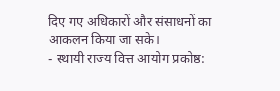दिए गए अधिकारों और संसाधनों का आकलन किया जा सके।
- स्थायी राज्य वित्त आयोग प्रकोष्ठ: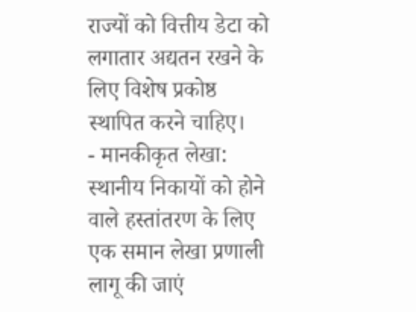राज्यों को वित्तीय डेटा को लगातार अद्यतन रखने के लिए विशेष प्रकोष्ठ स्थापित करने चाहिए।
- मानकीकृत लेखा: स्थानीय निकायों को होने वाले हस्तांतरण के लिए एक समान लेखा प्रणाली लागू की जाएं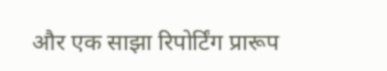और एक साझा रिपोर्टिंग प्रारूप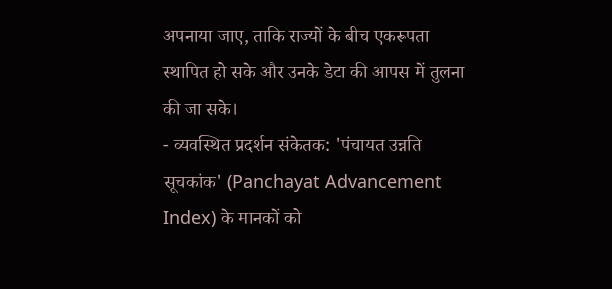अपनाया जाए, ताकि राज्यों के बीच एकरूपता स्थापित हो सके और उनके डेटा की आपस में तुलना की जा सके।
- व्यवस्थित प्रदर्शन संकेतक: 'पंचायत उन्नति सूचकांक' (Panchayat Advancement Index) के मानकों को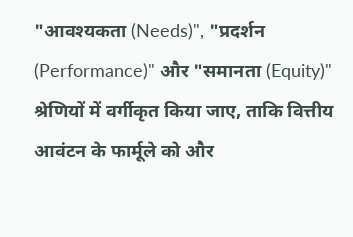"आवश्यकता (Needs)", "प्रदर्शन (Performance)" और "समानता (Equity)" श्रेणियों में वर्गीकृत किया जाए, ताकि वित्तीय आवंटन के फार्मूले को और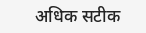अधिक सटीक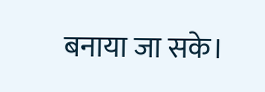बनाया जा सके।